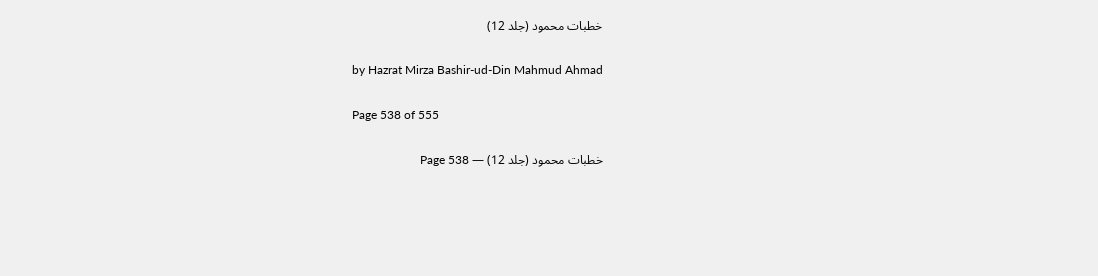خطبات محمود (جلد 12)

by Hazrat Mirza Bashir-ud-Din Mahmud Ahmad

Page 538 of 555

خطبات محمود (جلد 12) — Page 538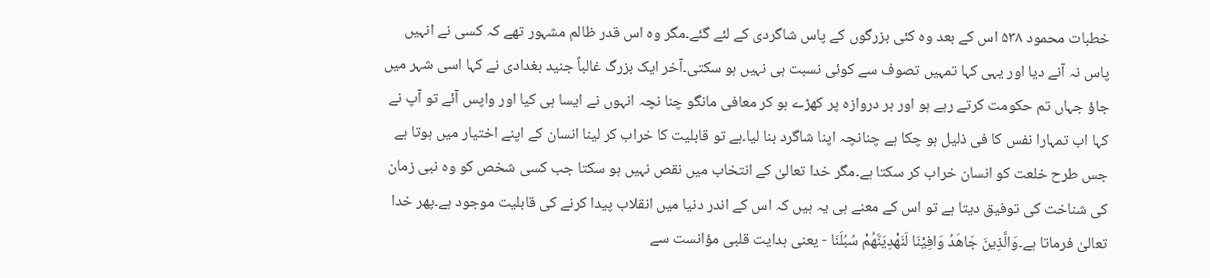خطبات محمود ۵۳۸ اس کے بعد وہ کئی بزرگوں کے پاس شاگردی کے لئے گئے۔مگر وہ اس قدر ظالم مشہور تھے کہ کسی نے انہیں پاس نہ آنے دیا اور یہی کہا تمہیں تصوف سے کوئی نسبت ہی نہیں ہو سکتی۔آخر ایک بزرگ غالباً جنید بغدادی نے کہا اسی شہر میں جاؤ جہاں تم حکومت کرتے رہے ہو اور ہر دروازہ پر کھڑے ہو کر معافی مانگو چنا نچہ انہوں نے ایسا ہی کیا اور واپس آئے تو آپ نے کہا اب تمہارا نفس کا فی ذلیل ہو چکا ہے چنانچہ اپنا شاگرد بنا لیا۔ہے تو قابلیت کا خراب کر لینا انسان کے اپنے اختیار میں ہوتا ہے جس طرح خلعت کو انسان خراب کر سکتا ہے۔مگر خدا تعالیٰ کے انتخاب میں نقص نہیں ہو سکتا جب کسی شخص کو وہ نبی زمان کی شناخت کی توفیق دیتا ہے تو اس کے معنے ہی یہ ہیں کہ اس کے اندر دنیا میں انقلاب پیدا کرنے کی قابلیت موجود ہے۔پھر خدا تعالیٰ فرماتا ہے۔وَالَّذِينَ جَاهَدُ وَافِيْنَا لَنَهْدِيَنَّهُمْ سُبُلَنَا - یعنی ہدایت قلبی مؤانست سے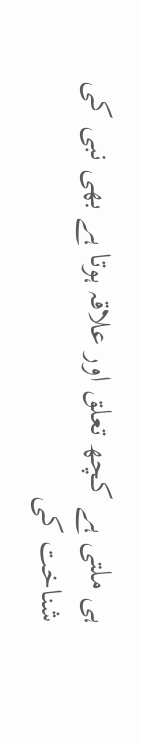ہی ملتی ہے کچھ تعلق اور علاقہ ہوتا ہے بھی نبی کی شناخت کی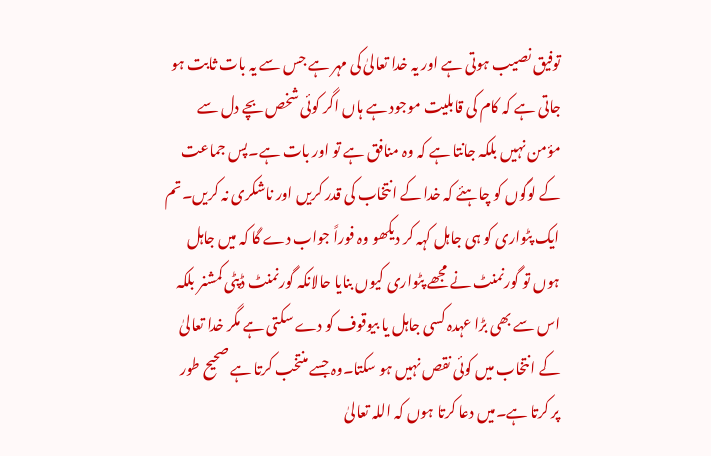توفیق نصیب ہوتی ہے اور یہ خدا تعالیٰ کی مہر ہے جس سے یہ بات ثابت ہو جاتی ہے کہ کام کی قابلیت موجود ہے ہاں اگر کوئی شخص بچے دل سے مؤمن نہیں بلکہ جانتا ہے کہ وہ منافق ہے تو اور بات ہے۔پس جماعت کے لوگوں کو چاہئے کہ خدا کے انتخاب کی قدر کریں اور ناشکری نہ کریں۔تم ایک پٹواری کو ہی جاہل کہہ کر دیکھو وہ فوراً جواب دے گا کہ میں جاہل ہوں تو گورنمنٹ نے مجھے پٹواری کیوں بنایا حالانکہ گورنمنٹ ڈپٹی کمشنر بلکہ اس سے بھی بڑا عہدہ کسی جاہل یا بیوقوف کو دے سکتی ہے مگر خدا تعالیٰ کے انتخاب میں کوئی نقص نہیں ہو سکتا۔وہ جسے منتخب کرتا ہے صحیح طور پر کرتا ہے۔میں دعا کرتا ہوں کہ اللہ تعالیٰ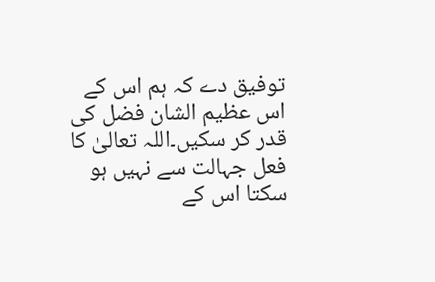توفیق دے کہ ہم اس کے اس عظیم الشان فضل کی قدر کر سکیں۔اللہ تعالیٰ کا فعل جہالت سے نہیں ہو سکتا اس کے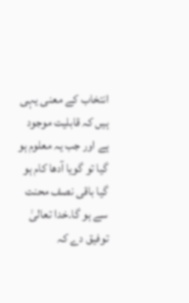انتخاب کے معنی یہی ہیں کہ قابلیت موجود ہے اور جب یہ معلوم ہو گیا تو گویا آدھا کام ہو گیا باقی نصف محنت سے ہو گا۔خدا تعالیٰ توفیق دے کہ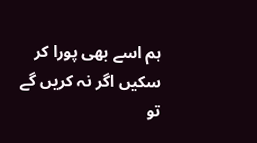ہم اسے بھی پورا کر سکیں اگر نہ کریں گے تو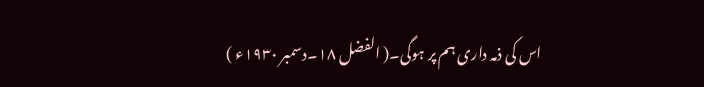اس کی ذمہ داری ہم پر ہوگی۔( الفضل ۱۸۔دسمبر ۱۹۳۰ء )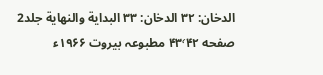الدخان: ۳۲ الدخان: ۳۳ البداية والنهاية جلد2 صفحه ۴۳٬۴۲ مطبوعہ بیروت ۱۹۶۶ء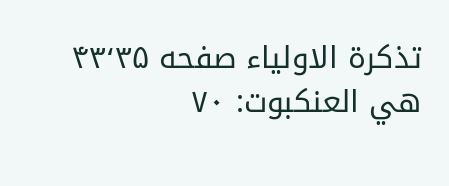تذکرۃ الاولیاء صفحه ۴۳٬۳۵ هي العنكبوت: ۷۰